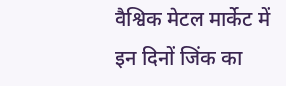वैश्विक मेटल मार्केट में इन दिनों जिंक का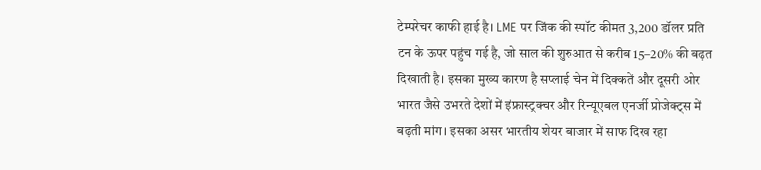टेम्परेचर काफी हाई है। LME पर जिंक की स्पॉट कीमत 3,200 डॉलर प्रति टन के ऊपर पहुंच गई है, जो साल की शुरुआत से करीब 15–20% की बढ़त दिखाती है। इसका मुख्य कारण है सप्लाई चेन में दिक्कतें और दूसरी ओर भारत जैसे उभरते देशों में इंफ्रास्ट्रक्चर और रिन्यूएबल एनर्जी प्रोजेक्ट्स में बढ़ती मांग। इसका असर भारतीय शेयर बाजार में साफ दिख रहा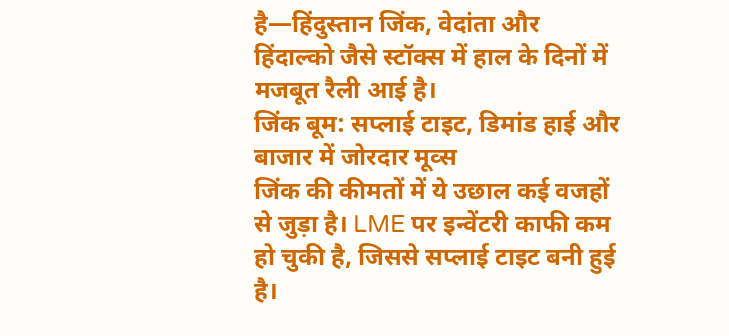है—हिंदुस्तान जिंक, वेदांता और हिंदाल्को जैसे स्टॉक्स में हाल के दिनों में मजबूत रैली आई है।
जिंक बूम: सप्लाई टाइट, डिमांड हाई और बाजार में जोरदार मूव्स
जिंक की कीमतों में ये उछाल कई वजहों से जुड़ा है। LME पर इन्वेंटरी काफी कम हो चुकी है, जिससे सप्लाई टाइट बनी हुई है।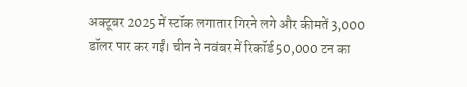अक्टूबर 2025 में स्टॉक लगातार गिरने लगे और कीमतें 3,000 डॉलर पार कर गईं। चीन ने नवंबर में रिकॉर्ड 50,000 टन का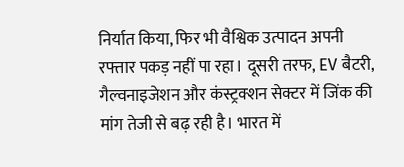निर्यात किया, फिर भी वैश्विक उत्पादन अपनी रफ्तार पकड़ नहीं पा रहा। दूसरी तरफ, EV बैटरी, गैल्वनाइजेशन और कंस्ट्रक्शन सेक्टर में जिंक की मांग तेजी से बढ़ रही है। भारत में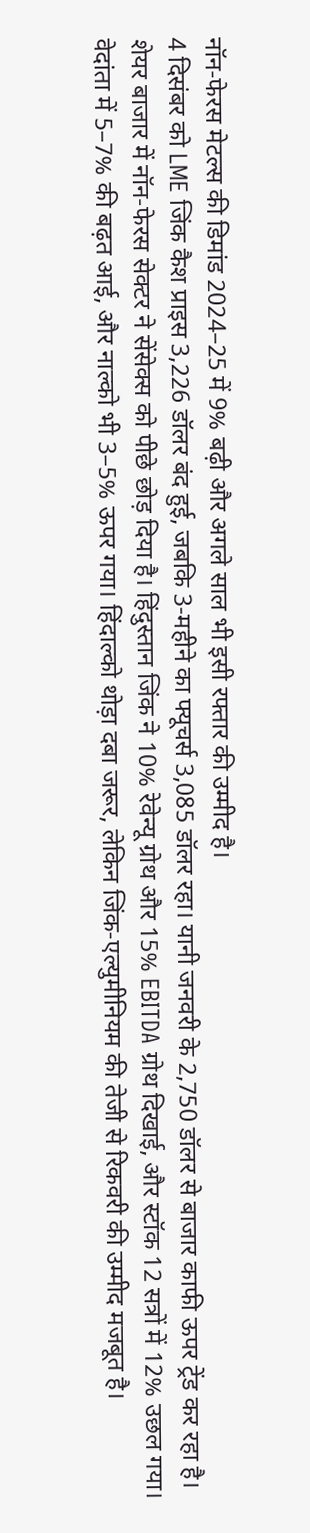नॉन-फेरस मेटल्स की डिमांड 2024–25 में 9% बढ़ी और अगले साल भी इसी रफ्तार की उम्मीद है।
4 दिसंबर को LME जिंक कैश प्राइस 3,226 डॉलर बंद हुई, जबकि 3-महीने का फ्यूचर्स 3,085 डॉलर रहा। यानी जनवरी के 2,750 डॉलर से बाजार काफी ऊपर ट्रेंड कर रहा है।
शेयर बाजार में नॉन-फेरस सेक्टर ने सेंसेक्स को पीछे छोड़ दिया है। हिंदुस्तान जिंक ने 10% रेवेन्यू ग्रोथ और 15% EBITDA ग्रोथ दिखाई, और स्टॉक 12 सत्रों में 12% उछल गया। वेदांता में 5–7% की बढ़त आई, और नाल्को भी 3–5% ऊपर गया। हिंदाल्को थोड़ा दबा जरूर, लेकिन जिंक-एल्युमीनियम की तेजी से रिकवरी की उम्मीद मजबूत है।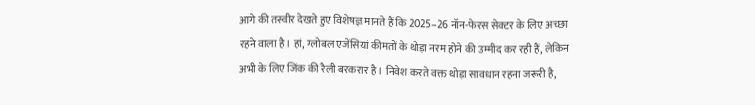आगे की तस्वीर देखते हुए विशेषज्ञ मानते हैं कि 2025–26 नॉन-फेरस सेक्टर के लिए अच्छा रहने वाला है। हां, ग्लोबल एजेंसियां कीमतों के थोड़ा नरम होने की उम्मीद कर रही हैं, लेकिन अभी के लिए जिंक की रैली बरकरार है। निवेश करते वक्त थोड़ा सावधान रहना जरूरी है,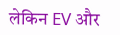लेकिन EV और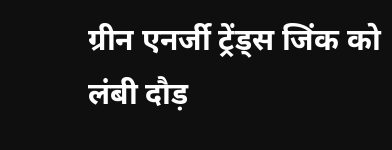ग्रीन एनर्जी ट्रेंड्स जिंक को लंबी दौड़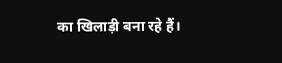का खिलाड़ी बना रहे हैं।